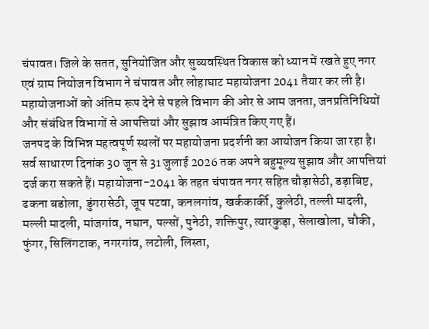चंपावत। जिले के सतत, सुनियोजित और सुव्यवस्थित विकास को ध्यान में रखते हुए नगर एवं ग्राम नियोजन विभाग ने चंपावत और लोहाघाट महायोजना 2041 तैयार कर ली है। महायोजनाओं को अंतिम रूप देने से पहले विभाग की ओर से आम जनता, जनप्रतिनिधियों और संबंधित विभागों से आपत्तियां और सुझाव आमंत्रित किए गए हैं।
जनपद के विभिन्न महत्वपूर्ण स्थलों पर महायोजना प्रदर्शनी का आयोजन किया जा रहा है। सर्व साधारण दिनांक 30 जून से 31 जुलाई 2026 तक अपने बहुमूल्य सुझाव और आपत्तियां दर्ज करा सकते हैं। महायोजना-2041 के तहत चंपावत नगर सहित चौड़ासेठी, डड़ाबिष्ट, ढकना बडोला, डुंगरासेठी, जूप पटवा, कनलगांव, खर्ककार्की, कुलेठी, तल्ली मादली, मल्ली मादली, मांजगांव, नघान, पल्सों, पुनेठी, शक्तिपुर, त्यारकुड़ा, सेलाखोला, चौकी, फुंगर, सिलिंगटाक, नगरगांव, लटोली, लिस्ता,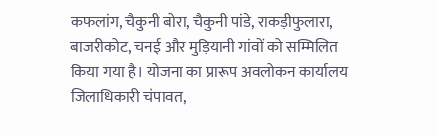कफलांग, चैकुनी बोरा, चैकुनी पांडे, राकड़ीफुलारा, बाजरीकोट, चनई और मुड़ियानी गांवों को सम्मिलित किया गया है। योजना का प्रारूप अवलोकन कार्यालय जिलाधिकारी चंपावत,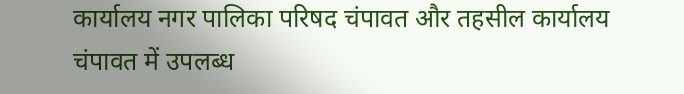कार्यालय नगर पालिका परिषद चंपावत और तहसील कार्यालय चंपावत में उपलब्ध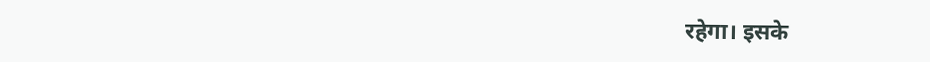रहेगा। इसके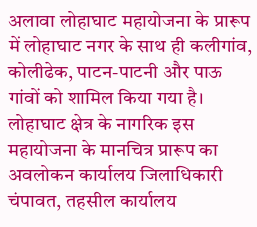अलावा लोहाघाट महायोजना के प्रारूप में लोहाघाट नगर के साथ ही कलीगांव, कोलीढेक, पाटन-पाटनी और पाऊ गांवों को शामिल किया गया है। लोहाघाट क्षेत्र के नागरिक इस महायोजना के मानचित्र प्रारूप का अवलोकन कार्यालय जिलाधिकारी चंपावत, तहसील कार्यालय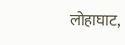लोहाघाट,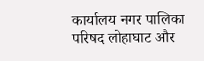कार्यालय नगर पालिका परिषद लोहाघाट और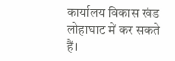कार्यालय विकास खंड लोहाघाट में कर सकते हैं।